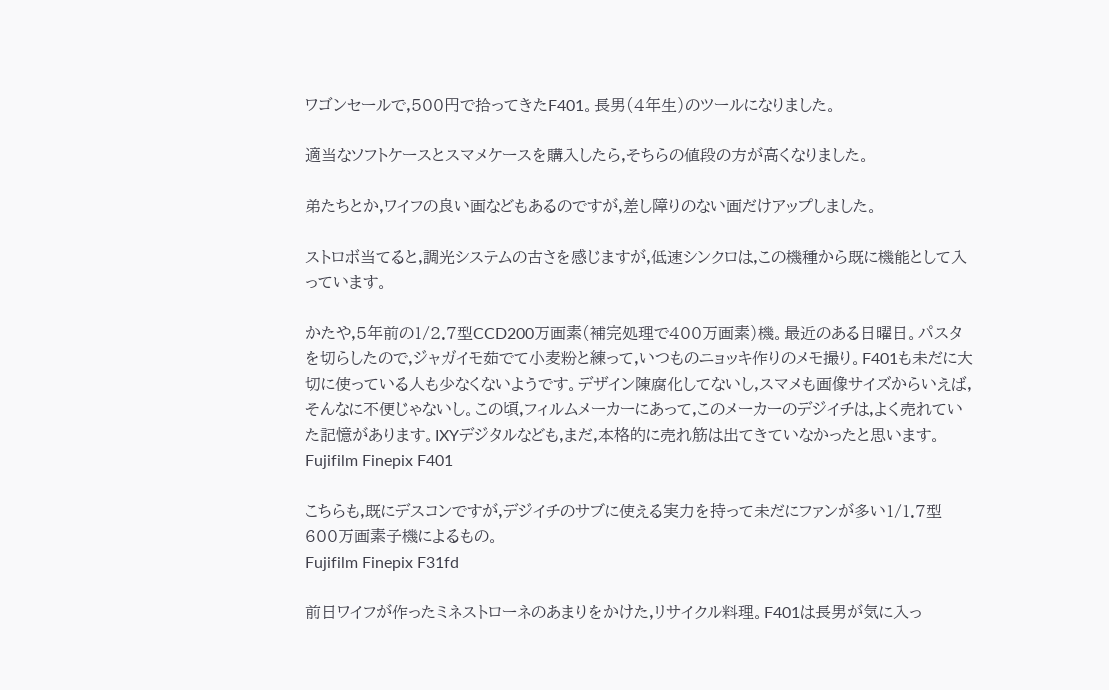ワゴンセールで,500円で拾ってきたF401。長男(4年生)のツールになりました。

適当なソフトケースとスマメケースを購入したら,そちらの値段の方が高くなりました。

弟たちとか,ワイフの良い画などもあるのですが,差し障りのない画だけアップしました。

ストロボ当てると,調光システムの古さを感じますが,低速シンクロは,この機種から既に機能として入っています。

かたや,5年前の1/2.7型CCD200万画素(補完処理で400万画素)機。最近のある日曜日。パスタを切らしたので,ジャガイモ茹でて小麦粉と練って,いつものニョッキ作りのメモ撮り。F401も未だに大切に使っている人も少なくないようです。デザイン陳腐化してないし,スマメも画像サイズからいえば,そんなに不便じゃないし。この頃,フィルムメーカーにあって,このメーカーのデジイチは,よく売れていた記憶があります。IXYデジタルなども,まだ,本格的に売れ筋は出てきていなかったと思います。
Fujifilm Finepix F401

こちらも,既にデスコンですが,デジイチのサブに使える実力を持って未だにファンが多い1/1.7型600万画素子機によるもの。
Fujifilm Finepix F31fd

前日ワイフが作ったミネストローネのあまりをかけた,リサイクル料理。F401は長男が気に入っ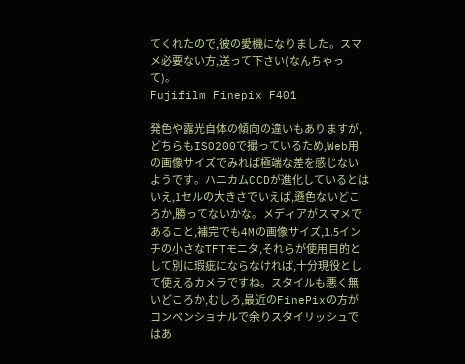てくれたので,彼の愛機になりました。スマメ必要ない方,送って下さい(なんちゃって)。
Fujifilm Finepix F401

発色や露光自体の傾向の違いもありますが,どちらもISO200で撮っているため,Web用の画像サイズでみれば極端な差を感じないようです。ハニカムCCDが進化しているとはいえ,1セルの大きさでいえば,遜色ないどころか,勝ってないかな。メディアがスマメであること,補完でも4Mの画像サイズ,1.5インチの小さなTFTモニタ,それらが使用目的として別に瑕疵にならなければ,十分現役として使えるカメラですね。スタイルも悪く無いどころか,むしろ,最近のFinePixの方がコンベンショナルで余りスタイリッシュではあ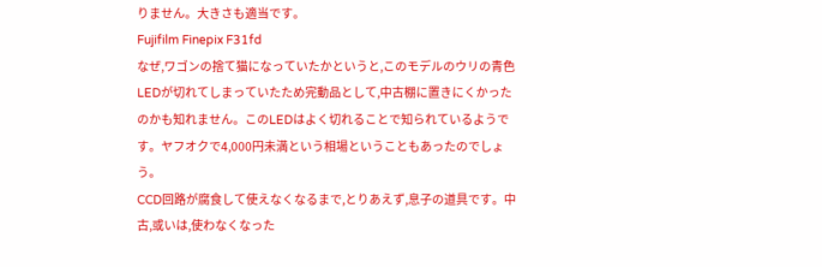りません。大きさも適当です。
Fujifilm Finepix F31fd
なぜ,ワゴンの捨て猫になっていたかというと,このモデルのウリの青色LEDが切れてしまっていたため完動品として,中古棚に置きにくかったのかも知れません。このLEDはよく切れることで知られているようです。ヤフオクで4,000円未満という相場ということもあったのでしょう。
CCD回路が腐食して使えなくなるまで,とりあえず,息子の道具です。中古,或いは,使わなくなった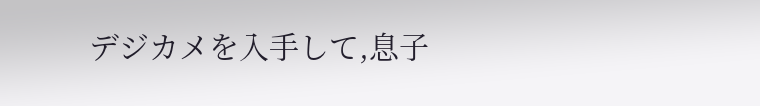デジカメを入手して,息子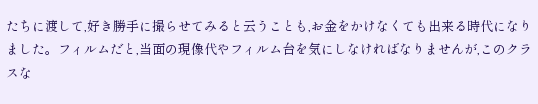たちに渡して,好き勝手に撮らせてみると云うことも,お金をかけなくても出来る時代になりました。フィルムだと,当面の現像代やフィルム台を気にしなければなりませんが,このクラスな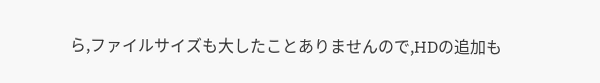ら,ファイルサイズも大したことありませんので,HDの追加も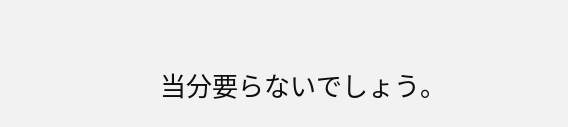当分要らないでしょう。